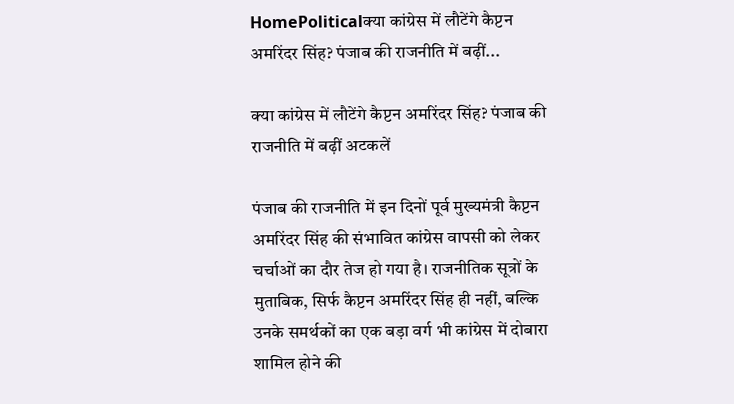HomePoliticalक्या कांग्रेस में लौटेंगे कैप्टन अमरिंदर सिंह? पंजाब की राजनीति में बढ़ीं...

क्या कांग्रेस में लौटेंगे कैप्टन अमरिंदर सिंह? पंजाब की राजनीति में बढ़ीं अटकलें

पंजाब की राजनीति में इन दिनों पूर्व मुख्यमंत्री कैप्टन अमरिंदर सिंह की संभावित कांग्रेस वापसी को लेकर चर्चाओं का दौर तेज हो गया है। राजनीतिक सूत्रों के मुताबिक, सिर्फ कैप्टन अमरिंदर सिंह ही नहीं, बल्कि उनके समर्थकों का एक बड़ा वर्ग भी कांग्रेस में दोबारा शामिल होने की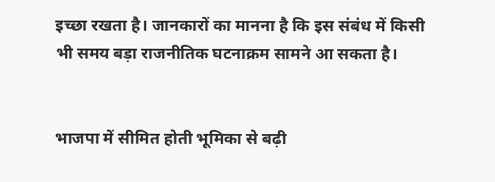इच्छा रखता है। जानकारों का मानना है कि इस संबंध में किसी भी समय बड़ा राजनीतिक घटनाक्रम सामने आ सकता है।


भाजपा में सीमित होती भूमिका से बढ़ी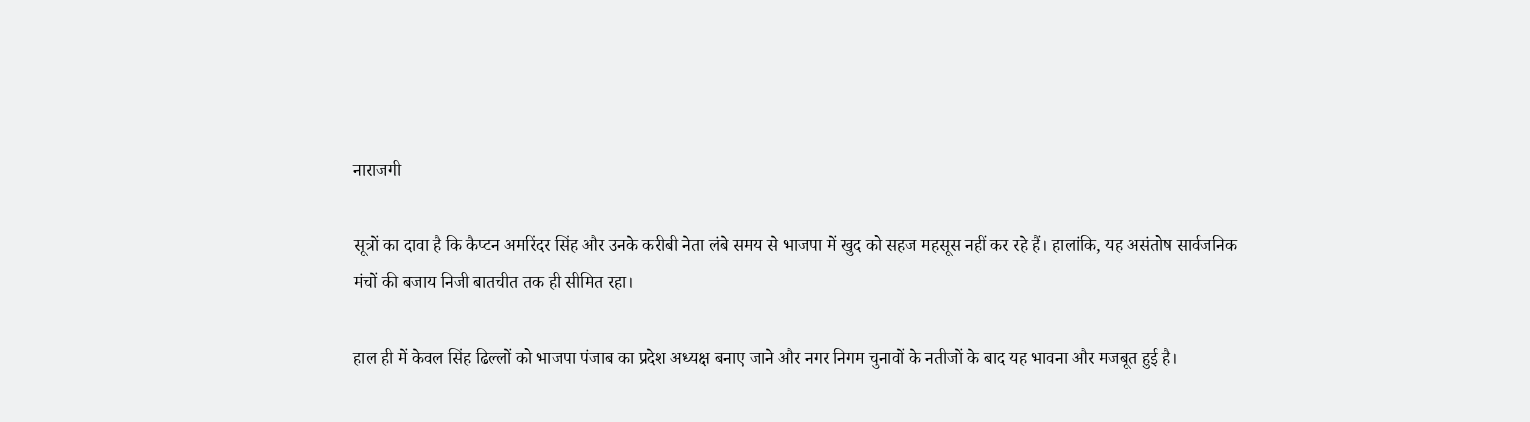नाराजगी

सूत्रों का दावा है कि कैप्टन अमरिंदर सिंह और उनके करीबी नेता लंबे समय से भाजपा में खुद को सहज महसूस नहीं कर रहे हैं। हालांकि, यह असंतोष सार्वजनिक मंचों की बजाय निजी बातचीत तक ही सीमित रहा।

हाल ही में केवल सिंह ढिल्लों को भाजपा पंजाब का प्रदेश अध्यक्ष बनाए जाने और नगर निगम चुनावों के नतीजों के बाद यह भावना और मजबूत हुई है।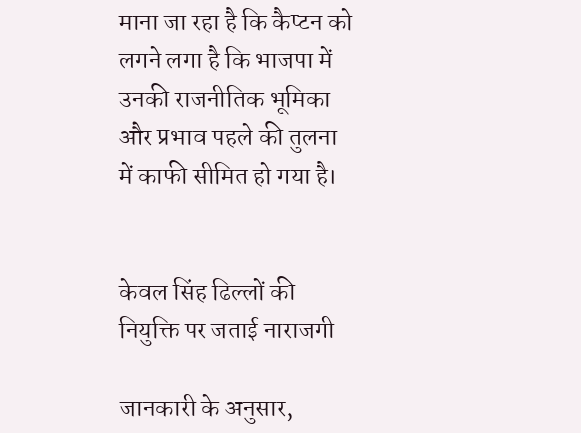माना जा रहा है कि कैप्टन को लगने लगा है कि भाजपा में उनकी राजनीतिक भूमिका और प्रभाव पहले की तुलना में काफी सीमित हो गया है।


केवल सिंह ढिल्लों की नियुक्ति पर जताई नाराजगी

जानकारी के अनुसार,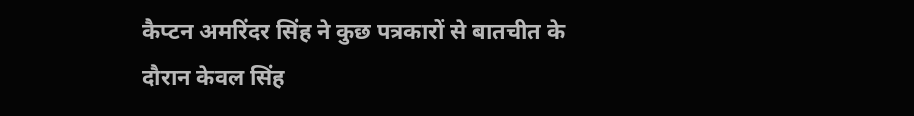कैप्टन अमरिंदर सिंह ने कुछ पत्रकारों से बातचीत के दौरान केवल सिंह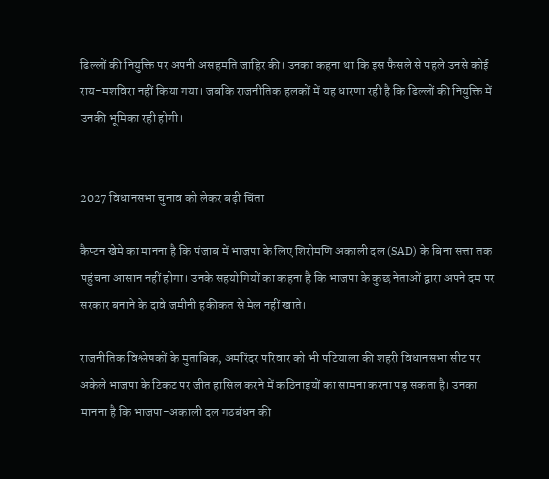ढिल्लों की नियुक्ति पर अपनी असहमति जाहिर की। उनका कहना था कि इस फैसले से पहले उनसे कोई राय-मशविरा नहीं किया गया। जबकि राजनीतिक हलकों में यह धारणा रही है कि ढिल्लों की नियुक्ति में उनकी भूमिका रही होगी।


2027 विधानसभा चुनाव को लेकर बढ़ी चिंता

कैप्टन खेमे का मानना है कि पंजाब में भाजपा के लिए शिरोमणि अकाली दल (SAD) के बिना सत्ता तक पहुंचना आसान नहीं होगा। उनके सहयोगियों का कहना है कि भाजपा के कुछ नेताओं द्वारा अपने दम पर सरकार बनाने के दावे जमीनी हकीकत से मेल नहीं खाते।

राजनीतिक विश्लेषकों के मुताबिक, अमरिंदर परिवार को भी पटियाला की शहरी विधानसभा सीट पर अकेले भाजपा के टिकट पर जीत हासिल करने में कठिनाइयों का सामना करना पड़ सकता है। उनका मानना है कि भाजपा-अकाली दल गठबंधन की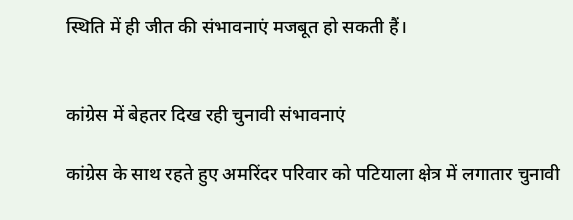स्थिति में ही जीत की संभावनाएं मजबूत हो सकती हैं।


कांग्रेस में बेहतर दिख रही चुनावी संभावनाएं

कांग्रेस के साथ रहते हुए अमरिंदर परिवार को पटियाला क्षेत्र में लगातार चुनावी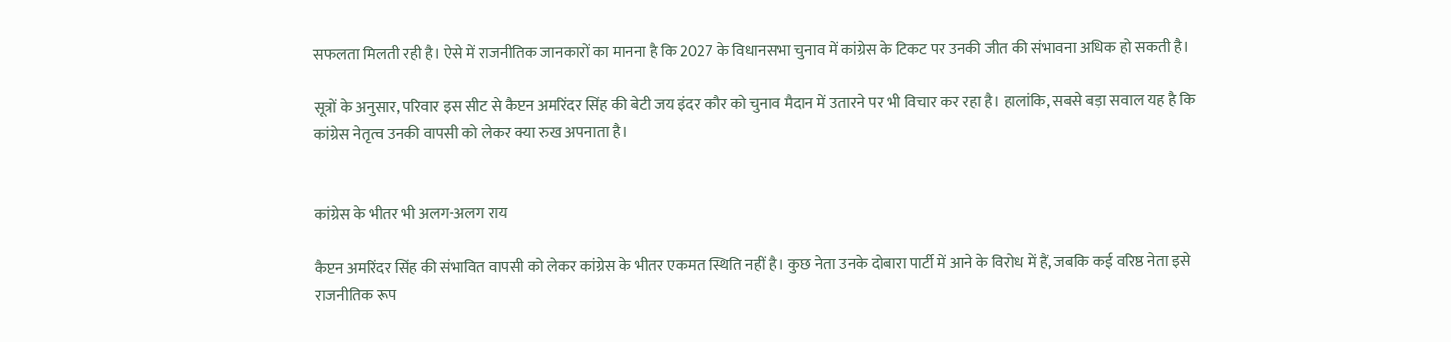सफलता मिलती रही है। ऐसे में राजनीतिक जानकारों का मानना है कि 2027 के विधानसभा चुनाव में कांग्रेस के टिकट पर उनकी जीत की संभावना अधिक हो सकती है।

सूत्रों के अनुसार, परिवार इस सीट से कैप्टन अमरिंदर सिंह की बेटी जय इंदर कौर को चुनाव मैदान में उतारने पर भी विचार कर रहा है। हालांकि, सबसे बड़ा सवाल यह है कि कांग्रेस नेतृत्व उनकी वापसी को लेकर क्या रुख अपनाता है।


कांग्रेस के भीतर भी अलग-अलग राय

कैप्टन अमरिंदर सिंह की संभावित वापसी को लेकर कांग्रेस के भीतर एकमत स्थिति नहीं है। कुछ नेता उनके दोबारा पार्टी में आने के विरोध में हैं, जबकि कई वरिष्ठ नेता इसे राजनीतिक रूप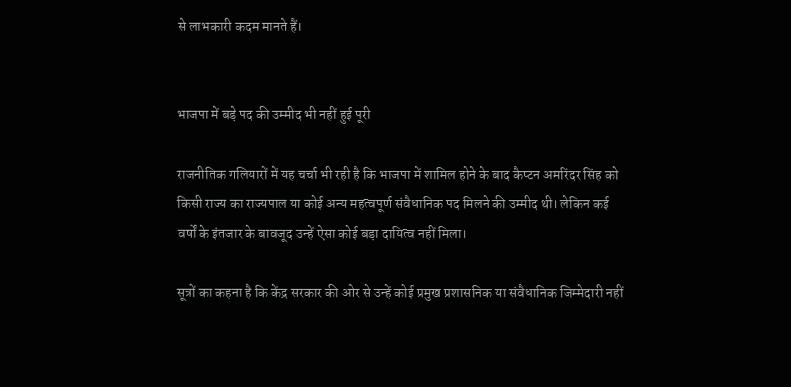से लाभकारी कदम मानते हैं।


भाजपा में बड़े पद की उम्मीद भी नहीं हुई पूरी

राजनीतिक गलियारों में यह चर्चा भी रही है कि भाजपा में शामिल होने के बाद कैप्टन अमरिंदर सिंह को किसी राज्य का राज्यपाल या कोई अन्य महत्वपूर्ण संवैधानिक पद मिलने की उम्मीद थी। लेकिन कई वर्षों के इंतजार के बावजूद उन्हें ऐसा कोई बड़ा दायित्व नहीं मिला।

सूत्रों का कहना है कि केंद्र सरकार की ओर से उन्हें कोई प्रमुख प्रशासनिक या संवैधानिक जिम्मेदारी नहीं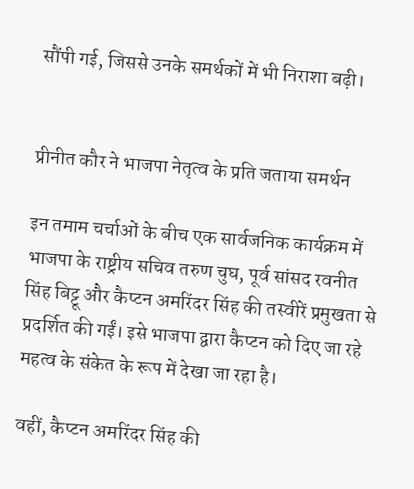सौंपी गई, जिससे उनके समर्थकों में भी निराशा बढ़ी।


प्रीनीत कौर ने भाजपा नेतृत्व के प्रति जताया समर्थन

इन तमाम चर्चाओं के बीच एक सार्वजनिक कार्यक्रम में भाजपा के राष्ट्रीय सचिव तरुण चुघ, पूर्व सांसद रवनीत सिंह बिट्टू और कैप्टन अमरिंदर सिंह की तस्वीरें प्रमुखता से प्रदर्शित की गईं। इसे भाजपा द्वारा कैप्टन को दिए जा रहे महत्व के संकेत के रूप में देखा जा रहा है।

वहीं, कैप्टन अमरिंदर सिंह की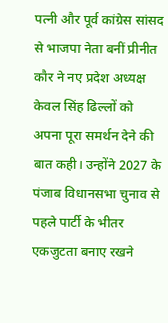पत्नी और पूर्व कांग्रेस सांसद से भाजपा नेता बनीं प्रीनीत कौर ने नए प्रदेश अध्यक्ष केवल सिंह ढिल्लों को अपना पूरा समर्थन देने की बात कही। उन्होंने 2027 के पंजाब विधानसभा चुनाव से पहले पार्टी के भीतर एकजुटता बनाए रखने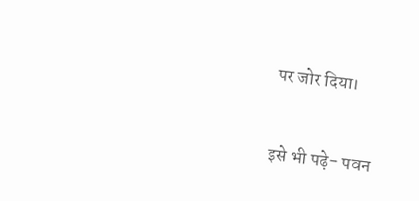पर जोर दिया।


इसे भी पढ़े- पवन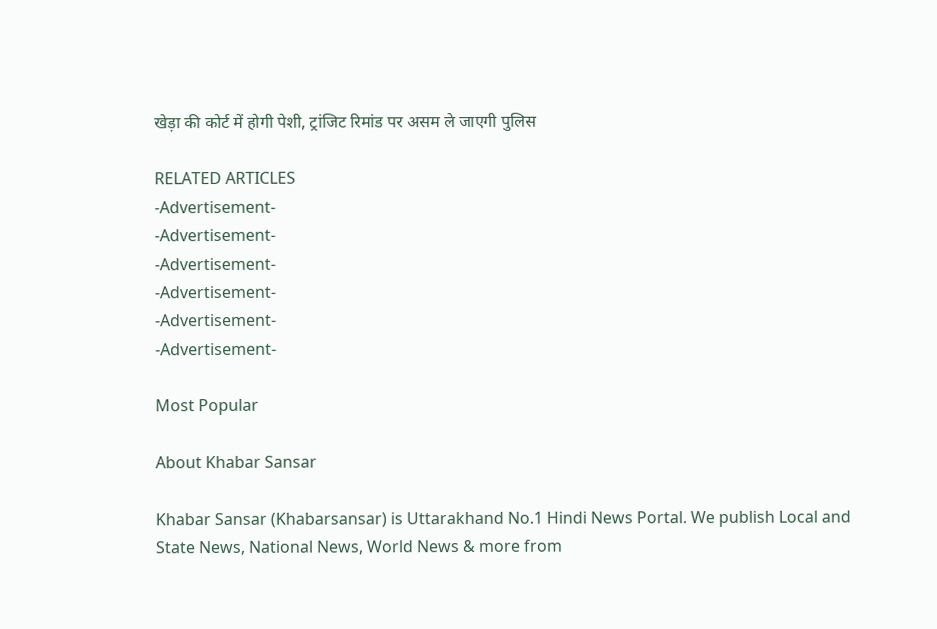खेड़ा की कोर्ट में होगी पेशी, ट्रांजिट रिमांड पर असम ले जाएगी पुलिस

RELATED ARTICLES
-Advertisement-
-Advertisement-
-Advertisement-
-Advertisement-
-Advertisement-
-Advertisement-

Most Popular

About Khabar Sansar

Khabar Sansar (Khabarsansar) is Uttarakhand No.1 Hindi News Portal. We publish Local and State News, National News, World News & more from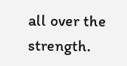all over the strength.